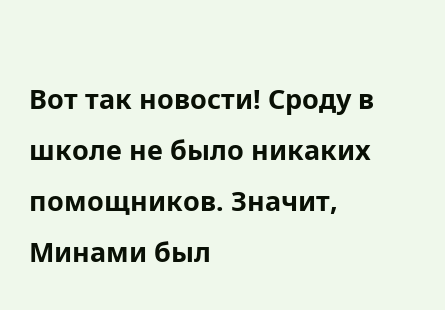Вот так новости! Сроду в школе не было никаких помощников. Значит, Минами был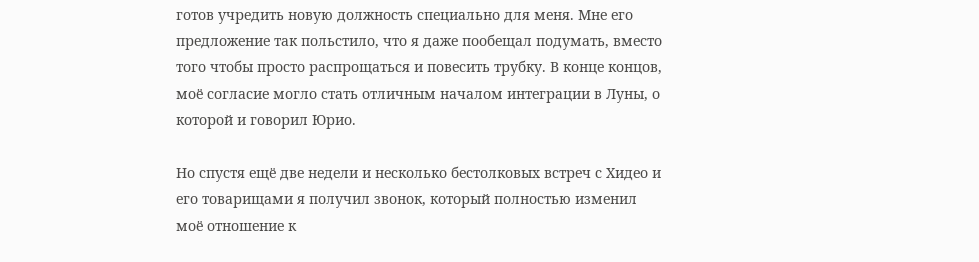готов учредить новую должность специально для меня. Мне его предложение так польстило, что я даже пообещал подумать, вместо того чтобы просто распрощаться и повесить трубку. В конце концов, моё согласие могло стать отличным началом интеграции в Луны, о которой и говорил Юрио.

Но спустя ещё две недели и несколько бестолковых встреч с Хидео и его товарищами я получил звонок, который полностью изменил моё отношение к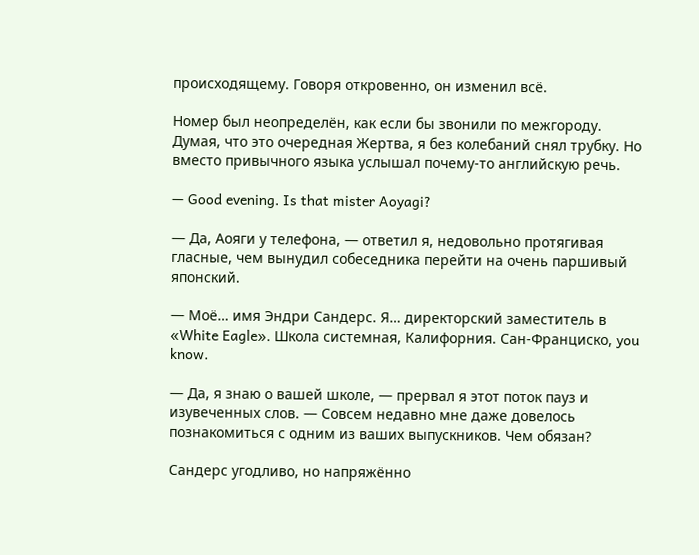происходящему. Говоря откровенно, он изменил всё.

Номер был неопределён, как если бы звонили по межгороду. Думая, что это очередная Жертва, я без колебаний снял трубку. Но вместо привычного языка услышал почему-то английскую речь.

— Good evening. Is that mister Aoyagi?

— Да, Аояги у телефона, — ответил я, недовольно протягивая гласные, чем вынудил собеседника перейти на очень паршивый японский.

— Моё… имя Эндри Сандерс. Я… директорский заместитель в «White Eagle». Школа системная, Калифорния. Сан-Франциско, you know.

— Да, я знаю о вашей школе, — прервал я этот поток пауз и изувеченных слов. — Совсем недавно мне даже довелось познакомиться с одним из ваших выпускников. Чем обязан?

Сандерс угодливо, но напряжённо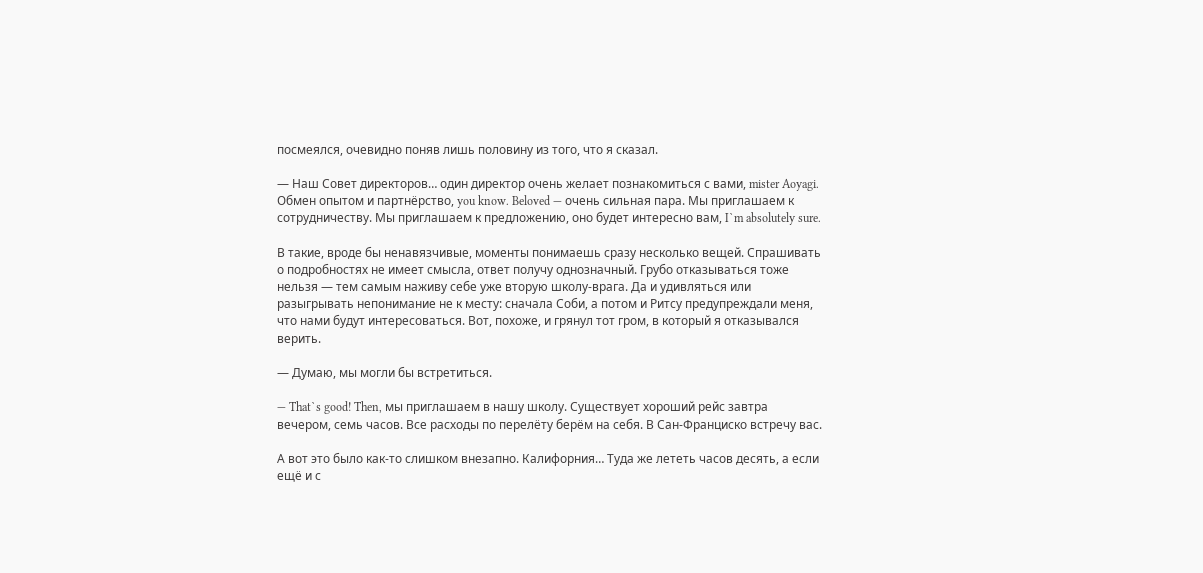посмеялся, очевидно поняв лишь половину из того, что я сказал.

— Наш Совет директоров… один директор очень желает познакомиться с вами, mister Aoyagi. Обмен опытом и партнёрство, you know. Beloved — очень сильная пара. Мы приглашаем к сотрудничеству. Мы приглашаем к предложению, оно будет интересно вам, I`m absolutely sure.

В такие, вроде бы ненавязчивые, моменты понимаешь сразу несколько вещей. Спрашивать о подробностях не имеет смысла, ответ получу однозначный. Грубо отказываться тоже нельзя — тем самым наживу себе уже вторую школу-врага. Да и удивляться или разыгрывать непонимание не к месту: сначала Соби, а потом и Ритсу предупреждали меня, что нами будут интересоваться. Вот, похоже, и грянул тот гром, в который я отказывался верить.

— Думаю, мы могли бы встретиться.

— That`s good! Then, мы приглашаем в нашу школу. Существует хороший рейс завтра вечером, семь часов. Все расходы по перелёту берём на себя. В Сан-Франциско встречу вас.

А вот это было как-то слишком внезапно. Калифорния… Туда же лететь часов десять, а если ещё и с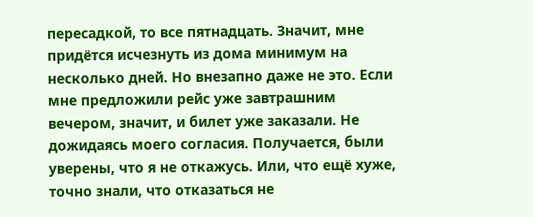пересадкой, то все пятнадцать. Значит, мне придётся исчезнуть из дома минимум на несколько дней. Но внезапно даже не это. Если мне предложили рейс уже завтрашним вечером, значит, и билет уже заказали. Не дожидаясь моего согласия. Получается, были уверены, что я не откажусь. Или, что ещё хуже, точно знали, что отказаться не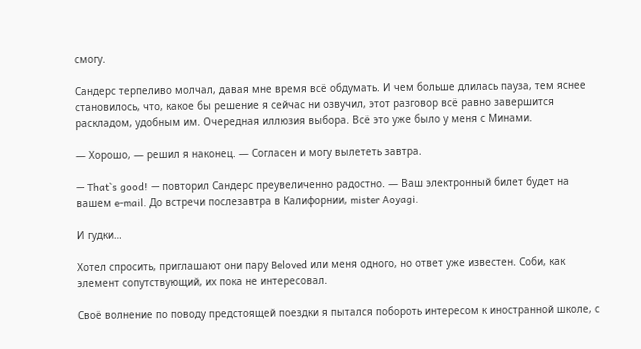смогу.

Сандерс терпеливо молчал, давая мне время всё обдумать. И чем больше длилась пауза, тем яснее становилось, что, какое бы решение я сейчас ни озвучил, этот разговор всё равно завершится раскладом, удобным им. Очередная иллюзия выбора. Всё это уже было у меня с Минами.

— Хорошо, — решил я наконец. — Согласен и могу вылететь завтра.

— That`s good! — повторил Сандерс преувеличенно радостно. — Ваш электронный билет будет на вашем e-mail. До встречи послезавтра в Калифорнии, mister Aoyagi.

И гудки…

Хотел спросить, приглашают они пару Beloved или меня одного, но ответ уже известен. Соби, как элемент сопутствующий, их пока не интересовал.

Своё волнение по поводу предстоящей поездки я пытался побороть интересом к иностранной школе, с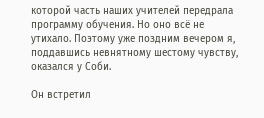которой часть наших учителей передрала программу обучения. Но оно всё не утихало. Поэтому уже поздним вечером я, поддавшись невнятному шестому чувству, оказался у Соби.

Он встретил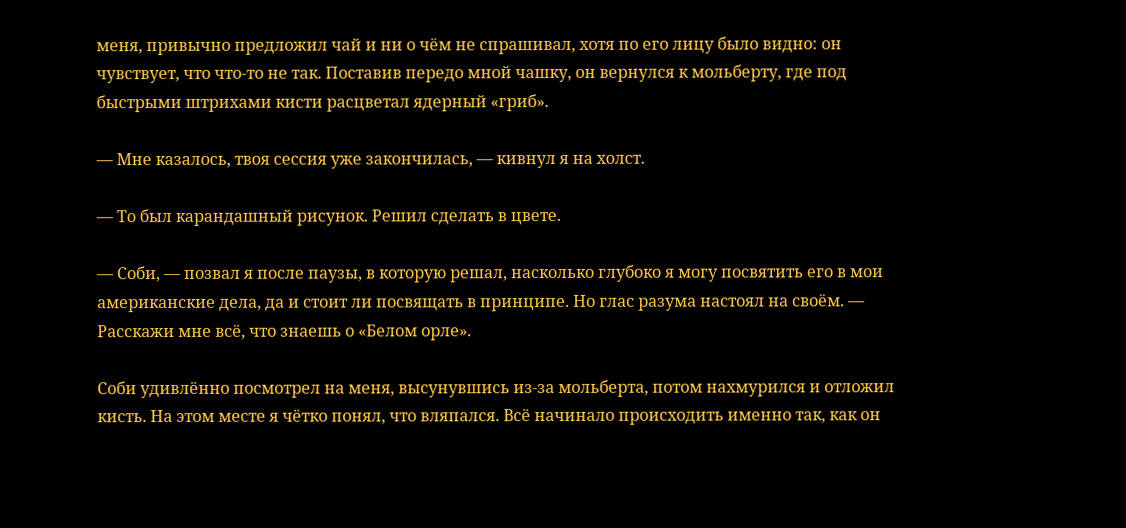меня, привычно предложил чай и ни о чём не спрашивал, хотя по его лицу было видно: он чувствует, что что-то не так. Поставив передо мной чашку, он вернулся к мольберту, где под быстрыми штрихами кисти расцветал ядерный «гриб».

— Мне казалось, твоя сессия уже закончилась, — кивнул я на холст.

— То был карандашный рисунок. Решил сделать в цвете.

— Соби, — позвал я после паузы, в которую решал, насколько глубоко я могу посвятить его в мои американские дела, да и стоит ли посвящать в принципе. Но глас разума настоял на своём. — Расскажи мне всё, что знаешь о «Белом орле».

Соби удивлённо посмотрел на меня, высунувшись из-за мольберта, потом нахмурился и отложил кисть. На этом месте я чётко понял, что вляпался. Всё начинало происходить именно так, как он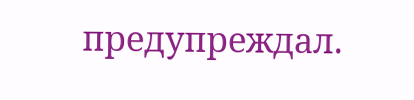предупреждал.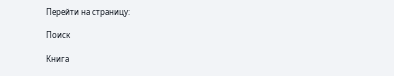Перейти на страницу:

Поиск

Книга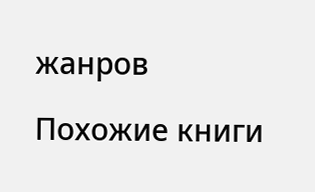жанров

Похожие книги